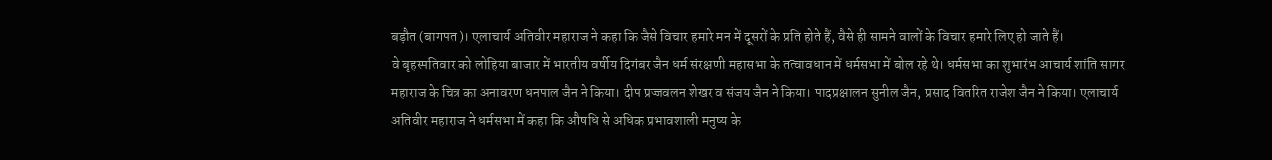बड़ौत (बागपत)। एलाचार्य अतिवीर महाराज ने कहा कि जैसे विचार हमारे मन में दूसरों के प्रति होते हैं, वैसे ही सामने वालों के विचार हमारे लिए हो जाते हैं।
वे बृहस्पतिवार को लोहिया बाजार में भारतीय वर्षीय दिगंबर जैन धर्म संरक्षणी महासभा के तत्वावधान में धर्मसभा में बोल रहे थे। धर्मसभा का शुभारंभ आचार्य शांति सागर महाराज के चित्र का अनावरण धनपाल जैन ने किया। दीप प्रज्जवलन शेखर व संजय जैन ने किया। पादप्रक्षालन सुनील जैन, प्रसाद वितरित राजेश जैन ने किया। एलाचार्य अतिवीर महाराज ने धर्मसभा में कहा कि औषधि से अधिक प्रभावशाली मनुष्य के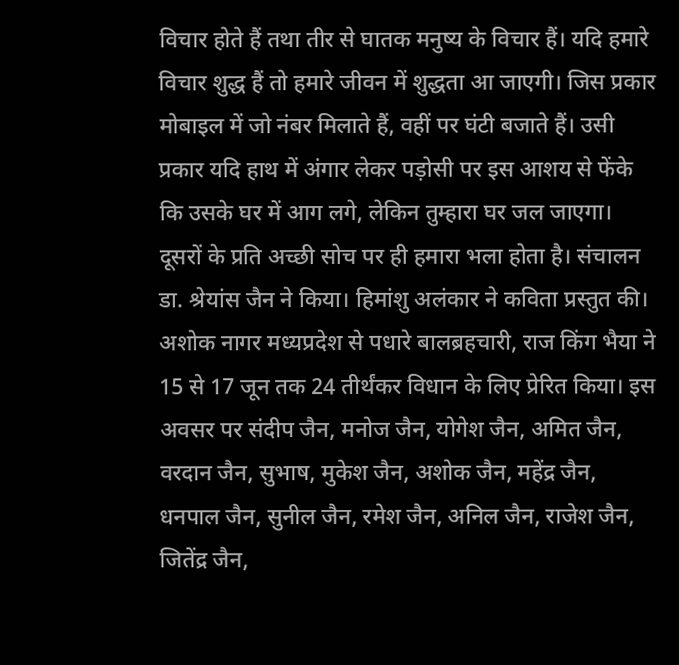विचार होते हैं तथा तीर से घातक मनुष्य के विचार हैं। यदि हमारे विचार शुद्ध हैं तो हमारे जीवन में शुद्धता आ जाएगी। जिस प्रकार मोबाइल में जो नंबर मिलाते हैं, वहीं पर घंटी बजाते हैं। उसी प्रकार यदि हाथ में अंगार लेकर पड़ोसी पर इस आशय से फेंके कि उसके घर में आग लगे, लेकिन तुम्हारा घर जल जाएगा। दूसरों के प्रति अच्छी सोच पर ही हमारा भला होता है। संचालन डा. श्रेयांस जैन ने किया। हिमांशु अलंकार ने कविता प्रस्तुत की। अशोक नागर मध्यप्रदेश से पधारे बालब्रहचारी, राज किंग भैया ने 15 से 17 जून तक 24 तीर्थंकर विधान के लिए प्रेरित किया। इस अवसर पर संदीप जैन, मनोज जैन, योगेश जैन, अमित जैन, वरदान जैन, सुभाष, मुकेश जैन, अशोक जैन, महेंद्र जैन, धनपाल जैन, सुनील जैन, रमेश जैन, अनिल जैन, राजेश जैन, जितेंद्र जैन,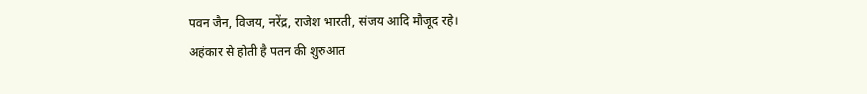पवन जैन, विजय, नरेंद्र, राजेश भारती, संजय आदि मौजूद रहे।
अहंकार से होती है पतन की शुरुआत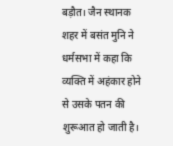बड़ौत। जैन स्थानक शहर में बसंत मुनि ने धर्मसभा में कहा कि व्यक्ति में अहंकार होने से उसके पतन की शुरूआत हो जाती है।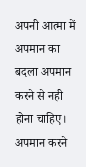अपनी आत्मा में अपमान का बदला अपमान करने से नही होना चाहिए। अपमान करने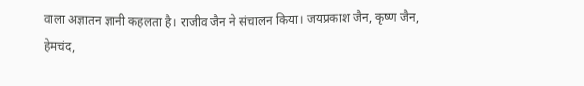वाला अज्ञातन ज्ञानी कहलता है। राजीव जैन ने संचालन किया। जयप्रकाश जैन, कृष्ण जैन, हेमचंद,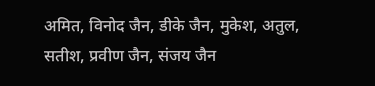अमित, विनोद जैन, डीके जैन, मुकेश, अतुल, सतीश, प्रवीण जैन, संजय जैन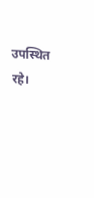उपस्थित रहे।